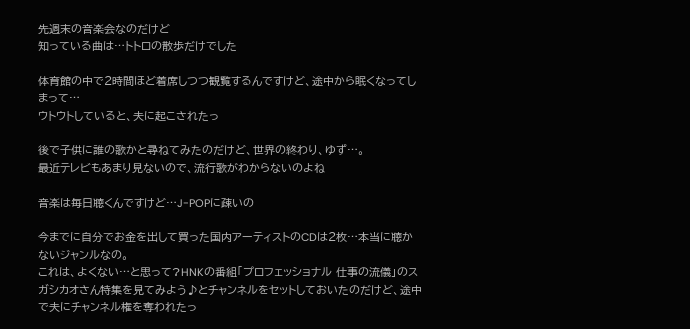先週末の音楽会なのだけど
知っている曲は…トトロの散歩だけでした

体育館の中で2時間ほど着席しつつ観覧するんですけど、途中から眠くなってしまって…
ウトウトしていると、夫に起こされたっ

後で子供に誰の歌かと尋ねてみたのだけど、世界の終わり、ゆず…。
最近テレビもあまり見ないので、流行歌がわからないのよね

音楽は毎日聴くんですけど…J-POPに疎いの

今までに自分でお金を出して買った国内アーティストのCDは2枚…本当に聴かないジャンルなの。
これは、よくない…と思って?HNKの番組「プロフェッショナル 仕事の流儀」のスガシカオさん特集を見てみよう♪とチャンネルをセットしておいたのだけど、途中で夫にチャンネル権を奪われたっ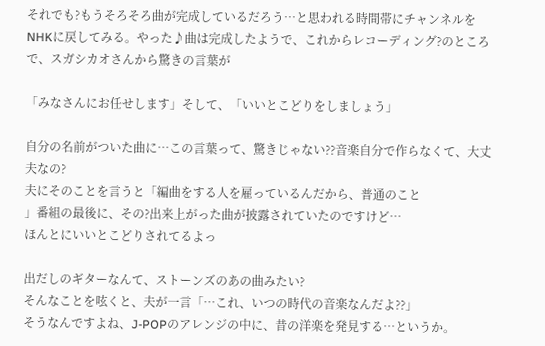それでも?もうそろそろ曲が完成しているだろう…と思われる時間帯にチャンネルをNHKに戻してみる。やった♪曲は完成したようで、これからレコーディング?のところで、スガシカオさんから驚きの言葉が

「みなさんにお任せします」そして、「いいとこどりをしましょう」

自分の名前がついた曲に…この言葉って、驚きじゃない??音楽自分で作らなくて、大丈夫なの?
夫にそのことを言うと「編曲をする人を雇っているんだから、普通のこと
」番組の最後に、その?出来上がった曲が披露されていたのですけど…
ほんとにいいとこどりされてるよっ

出だしのギターなんて、ストーンズのあの曲みたい?
そんなことを呟くと、夫が一言「…これ、いつの時代の音楽なんだよ??」
そうなんですよね、J-POPのアレンジの中に、昔の洋楽を発見する…というか。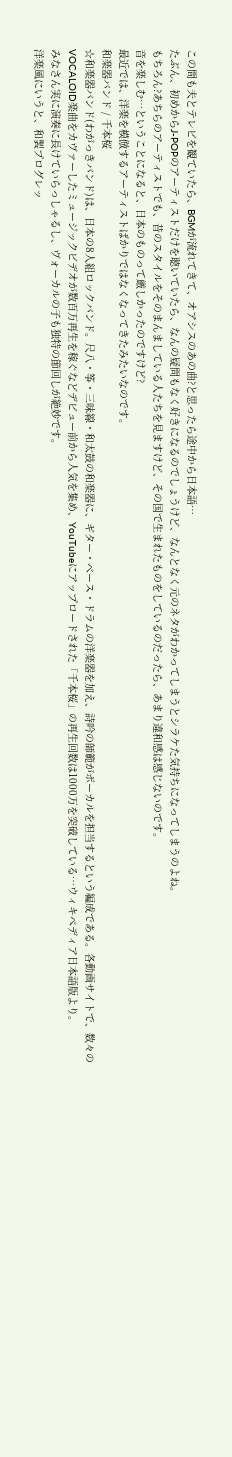この間も夫とテレビを観ていたら、BGMが流れてきて、オアシスのあの曲?と思ったら途中から日本語…
たぶん、初めからJ-POPのアーティストだけを聴いていたら、なんの疑問もなく好きになるのでしょうけど、なんとなく元のネタがわかってしまうとシラケた気持ちになってしまうのよね。
もちろん?あちらのアーティストでも、昔のスタイルをそのまんましている人たちを見ますけど、その国で生まれたものをしているのだったら、あまり違和感は感じないのです。
音を楽しむ…ということになると、日本のものって厳しかったのですけど?
最近では、洋楽を模倣するアーティストばかりではなくなってきたみたいなのです。
和楽器バンド / 千本桜
☆和楽器バンド(わがっきバンド)は、日本の8人組ロックバンド。尺八・筝・三味線・和太鼓の和楽器に、ギター・ベース・ドラムの洋楽器を加え、詩吟の師範がボーカルを担当するという編成である。各動画サイトで、数々のVOCALOID楽曲をカヴァーしたミュージックビデオが数百万再生を稼ぐなどデビュー前から人気を集め、YouTubeにアップロードされた「千本桜」の再生回数は1000万を突破している…ウィキペディア日本語版より。
みなさん実に演奏に長けていらっしゃるし、ヴォーカルの子も独特の節回しが絶妙です。
洋楽風にいうと、和製プログレッ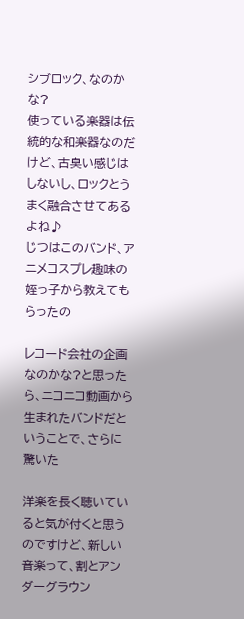シブロック、なのかな?
使っている楽器は伝統的な和楽器なのだけど、古臭い感じはしないし、ロックとうまく融合させてあるよね♪
じつはこのバンド、アニメコスプレ趣味の姪っ子から教えてもらったの

レコード会社の企画なのかな?と思ったら、ニコニコ動画から生まれたバンドだということで、さらに驚いた

洋楽を長く聴いていると気が付くと思うのですけど、新しい音楽って、割とアンダーグラウン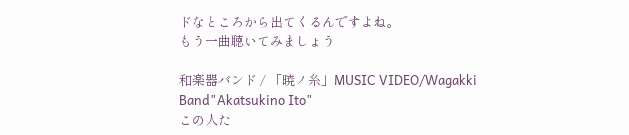ドなところから出てくるんですよね。
もう一曲聴いてみましょう

和楽器バンド / 「暁ノ糸」MUSIC VIDEO/Wagakki Band"Akatsukino Ito"
この人た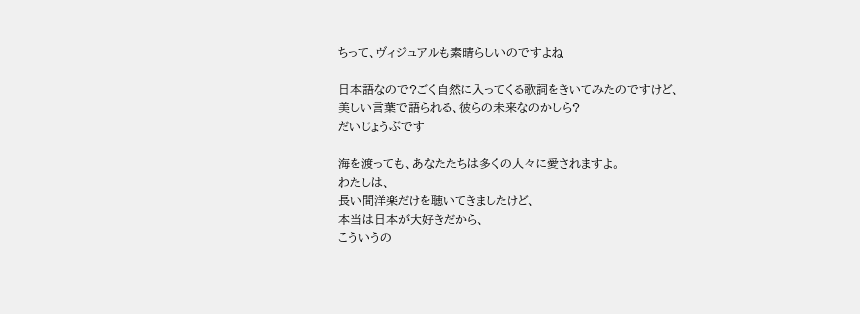ちって、ヴィジュアルも素晴らしいのですよね

日本語なので?ごく自然に入ってくる歌詞をきいてみたのですけど、
美しい言葉で語られる、彼らの未来なのかしら?
だいじょうぶです

海を渡っても、あなたたちは多くの人々に愛されますよ。
わたしは、
長い間洋楽だけを聴いてきましたけど、
本当は日本が大好きだから、
こういうの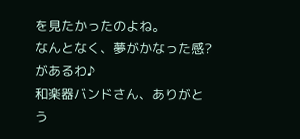を見たかったのよね。
なんとなく、夢がかなった感?があるわ♪
和楽器バンドさん、ありがとう